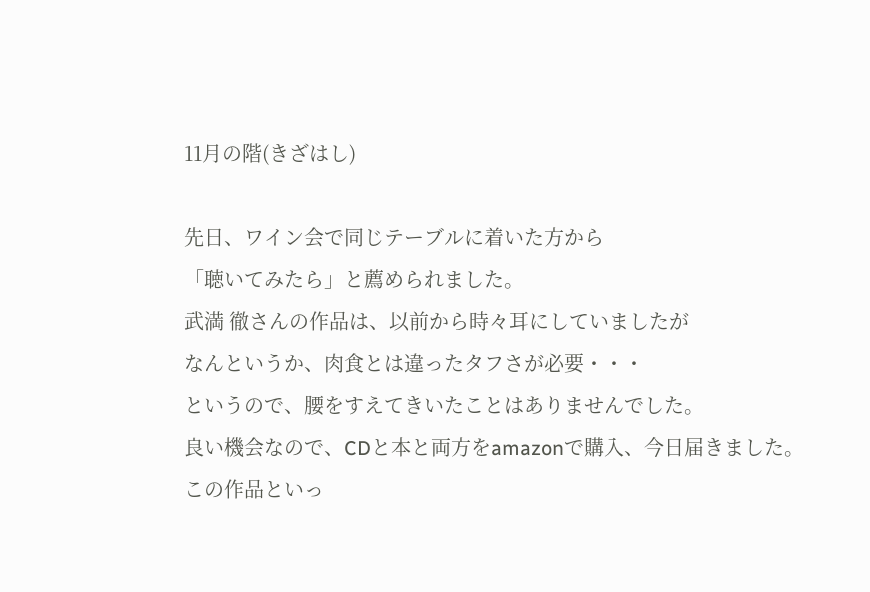11月の階(きざはし)

先日、ワイン会で同じテーブルに着いた方から
「聴いてみたら」と薦められました。
武満 徹さんの作品は、以前から時々耳にしていましたが
なんというか、肉食とは違ったタフさが必要・・・
というので、腰をすえてきいたことはありませんでした。
良い機会なので、CDと本と両方をamazonで購入、今日届きました。
この作品といっ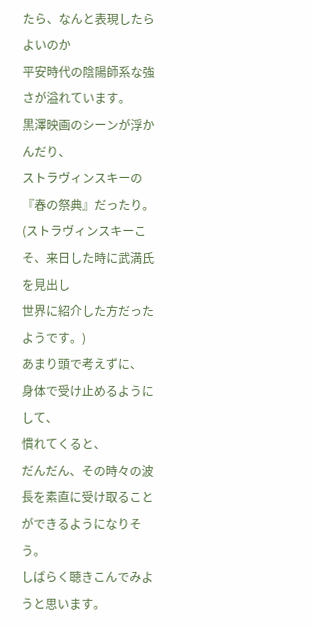たら、なんと表現したらよいのか
平安時代の陰陽師系な強さが溢れています。
黒澤映画のシーンが浮かんだり、
ストラヴィンスキーの『春の祭典』だったり。
(ストラヴィンスキーこそ、来日した時に武満氏を見出し
世界に紹介した方だったようです。)
あまり頭で考えずに、
身体で受け止めるようにして、
慣れてくると、
だんだん、その時々の波長を素直に受け取ることができるようになりそう。
しばらく聴きこんでみようと思います。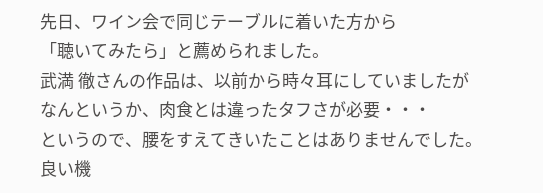先日、ワイン会で同じテーブルに着いた方から
「聴いてみたら」と薦められました。
武満 徹さんの作品は、以前から時々耳にしていましたが
なんというか、肉食とは違ったタフさが必要・・・
というので、腰をすえてきいたことはありませんでした。
良い機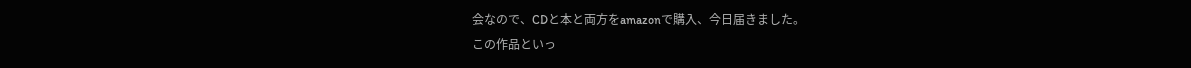会なので、CDと本と両方をamazonで購入、今日届きました。
この作品といっ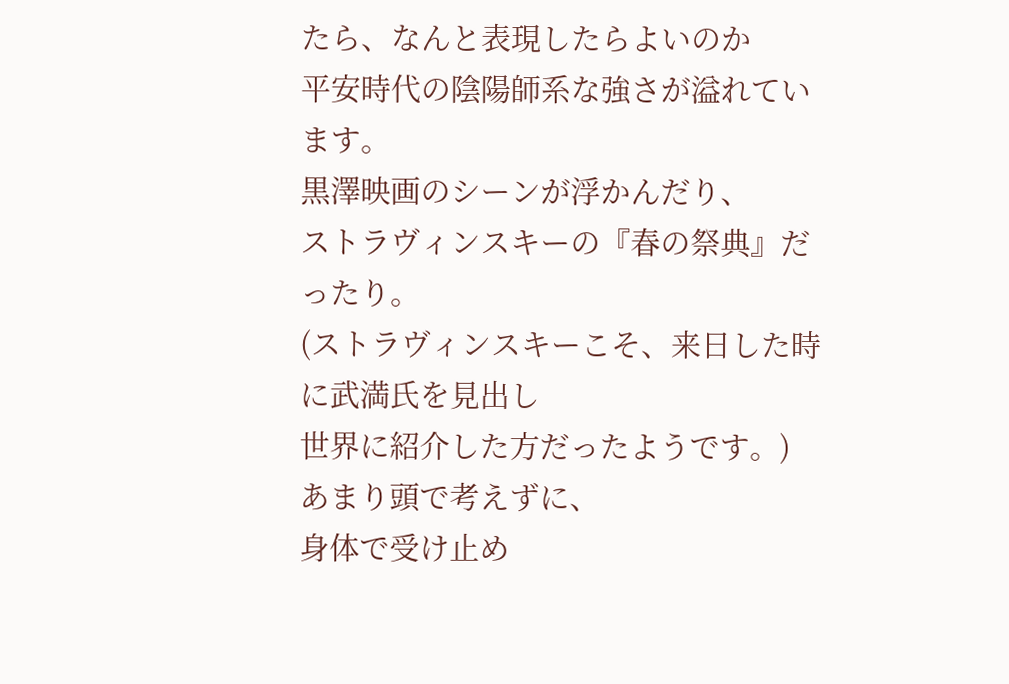たら、なんと表現したらよいのか
平安時代の陰陽師系な強さが溢れています。
黒澤映画のシーンが浮かんだり、
ストラヴィンスキーの『春の祭典』だったり。
(ストラヴィンスキーこそ、来日した時に武満氏を見出し
世界に紹介した方だったようです。)
あまり頭で考えずに、
身体で受け止め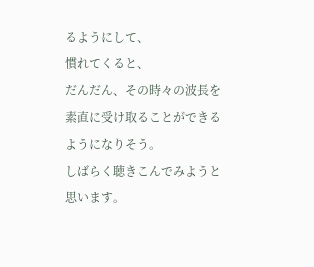るようにして、
慣れてくると、
だんだん、その時々の波長を素直に受け取ることができるようになりそう。
しばらく聴きこんでみようと思います。